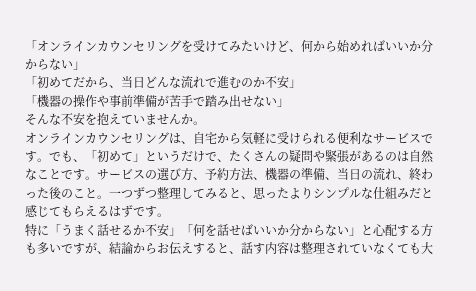「オンラインカウンセリングを受けてみたいけど、何から始めればいいか分からない」
「初めてだから、当日どんな流れで進むのか不安」
「機器の操作や事前準備が苦手で踏み出せない」
そんな不安を抱えていませんか。
オンラインカウンセリングは、自宅から気軽に受けられる便利なサービスです。でも、「初めて」というだけで、たくさんの疑問や緊張があるのは自然なことです。サービスの選び方、予約方法、機器の準備、当日の流れ、終わった後のこと。一つずつ整理してみると、思ったよりシンプルな仕組みだと感じてもらえるはずです。
特に「うまく話せるか不安」「何を話せばいいか分からない」と心配する方も多いですが、結論からお伝えすると、話す内容は整理されていなくても大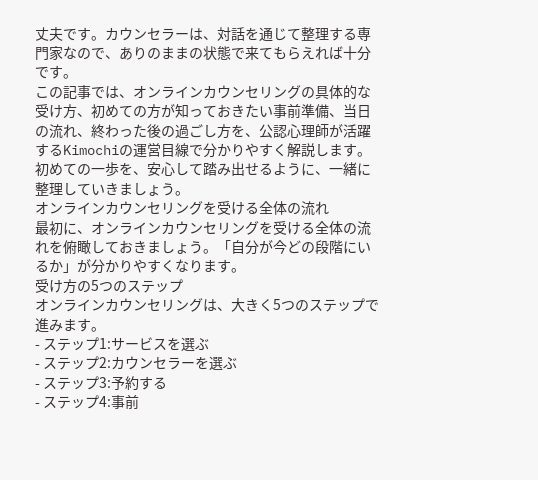丈夫です。カウンセラーは、対話を通じて整理する専門家なので、ありのままの状態で来てもらえれば十分です。
この記事では、オンラインカウンセリングの具体的な受け方、初めての方が知っておきたい事前準備、当日の流れ、終わった後の過ごし方を、公認心理師が活躍するKimochiの運営目線で分かりやすく解説します。
初めての一歩を、安心して踏み出せるように、一緒に整理していきましょう。
オンラインカウンセリングを受ける全体の流れ
最初に、オンラインカウンセリングを受ける全体の流れを俯瞰しておきましょう。「自分が今どの段階にいるか」が分かりやすくなります。
受け方の5つのステップ
オンラインカウンセリングは、大きく5つのステップで進みます。
- ステップ1:サービスを選ぶ
- ステップ2:カウンセラーを選ぶ
- ステップ3:予約する
- ステップ4:事前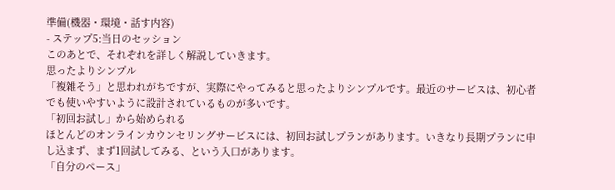準備(機器・環境・話す内容)
- ステップ5:当日のセッション
このあとで、それぞれを詳しく解説していきます。
思ったよりシンプル
「複雑そう」と思われがちですが、実際にやってみると思ったよりシンプルです。最近のサービスは、初心者でも使いやすいように設計されているものが多いです。
「初回お試し」から始められる
ほとんどのオンラインカウンセリングサービスには、初回お試しプランがあります。いきなり長期プランに申し込まず、まず1回試してみる、という入口があります。
「自分のペース」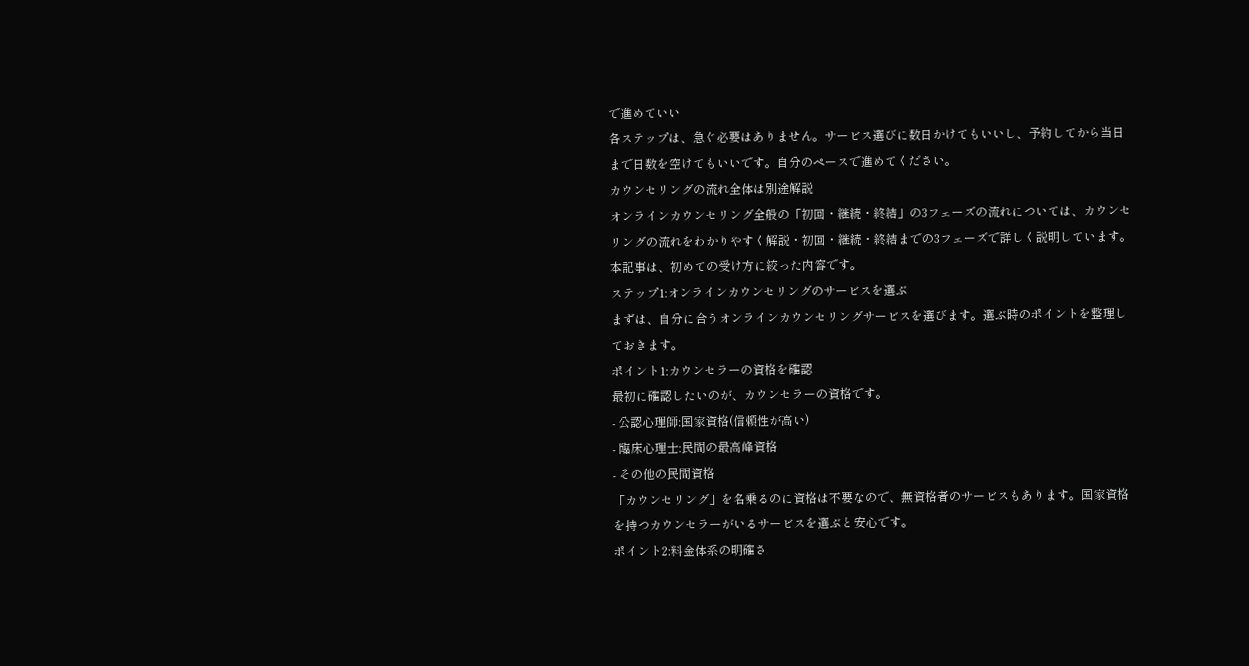で進めていい
各ステップは、急ぐ必要はありません。サービス選びに数日かけてもいいし、予約してから当日まで日数を空けてもいいです。自分のペースで進めてください。
カウンセリングの流れ全体は別途解説
オンラインカウンセリング全般の「初回・継続・終結」の3フェーズの流れについては、カウンセリングの流れをわかりやすく解説・初回・継続・終結までの3フェーズで詳しく説明しています。本記事は、初めての受け方に絞った内容です。
ステップ1:オンラインカウンセリングのサービスを選ぶ
まずは、自分に合うオンラインカウンセリングサービスを選びます。選ぶ時のポイントを整理しておきます。
ポイント1:カウンセラーの資格を確認
最初に確認したいのが、カウンセラーの資格です。
- 公認心理師:国家資格(信頼性が高い)
- 臨床心理士:民間の最高峰資格
- その他の民間資格
「カウンセリング」を名乗るのに資格は不要なので、無資格者のサービスもあります。国家資格を持つカウンセラーがいるサービスを選ぶと安心です。
ポイント2:料金体系の明確さ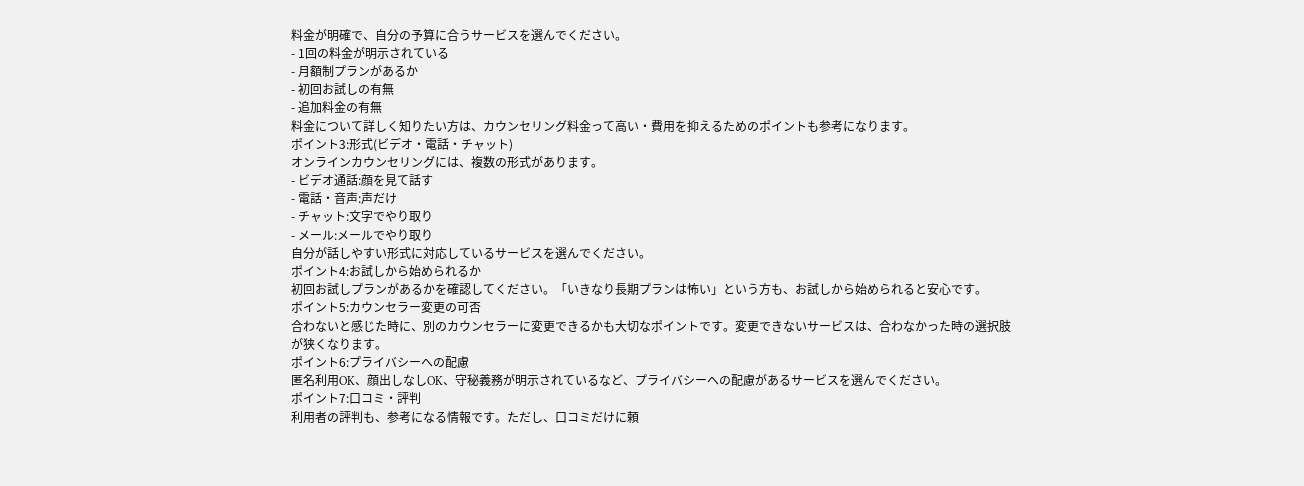料金が明確で、自分の予算に合うサービスを選んでください。
- 1回の料金が明示されている
- 月額制プランがあるか
- 初回お試しの有無
- 追加料金の有無
料金について詳しく知りたい方は、カウンセリング料金って高い・費用を抑えるためのポイントも参考になります。
ポイント3:形式(ビデオ・電話・チャット)
オンラインカウンセリングには、複数の形式があります。
- ビデオ通話:顔を見て話す
- 電話・音声:声だけ
- チャット:文字でやり取り
- メール:メールでやり取り
自分が話しやすい形式に対応しているサービスを選んでください。
ポイント4:お試しから始められるか
初回お試しプランがあるかを確認してください。「いきなり長期プランは怖い」という方も、お試しから始められると安心です。
ポイント5:カウンセラー変更の可否
合わないと感じた時に、別のカウンセラーに変更できるかも大切なポイントです。変更できないサービスは、合わなかった時の選択肢が狭くなります。
ポイント6:プライバシーへの配慮
匿名利用OK、顔出しなしOK、守秘義務が明示されているなど、プライバシーへの配慮があるサービスを選んでください。
ポイント7:口コミ・評判
利用者の評判も、参考になる情報です。ただし、口コミだけに頼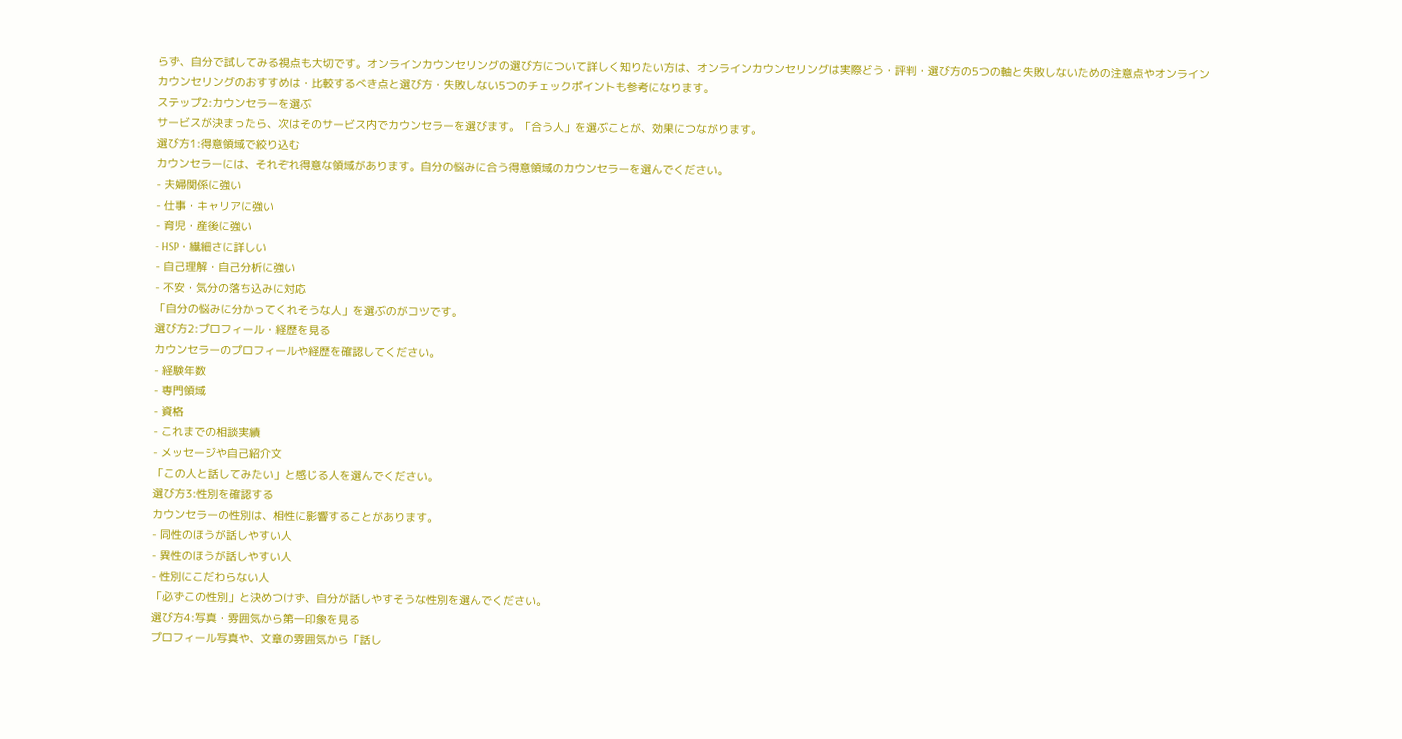らず、自分で試してみる視点も大切です。オンラインカウンセリングの選び方について詳しく知りたい方は、オンラインカウンセリングは実際どう・評判・選び方の5つの軸と失敗しないための注意点やオンラインカウンセリングのおすすめは・比較するべき点と選び方・失敗しない5つのチェックポイントも参考になります。
ステップ2:カウンセラーを選ぶ
サービスが決まったら、次はそのサービス内でカウンセラーを選びます。「合う人」を選ぶことが、効果につながります。
選び方1:得意領域で絞り込む
カウンセラーには、それぞれ得意な領域があります。自分の悩みに合う得意領域のカウンセラーを選んでください。
- 夫婦関係に強い
- 仕事・キャリアに強い
- 育児・産後に強い
- HSP・繊細さに詳しい
- 自己理解・自己分析に強い
- 不安・気分の落ち込みに対応
「自分の悩みに分かってくれそうな人」を選ぶのがコツです。
選び方2:プロフィール・経歴を見る
カウンセラーのプロフィールや経歴を確認してください。
- 経験年数
- 専門領域
- 資格
- これまでの相談実績
- メッセージや自己紹介文
「この人と話してみたい」と感じる人を選んでください。
選び方3:性別を確認する
カウンセラーの性別は、相性に影響することがあります。
- 同性のほうが話しやすい人
- 異性のほうが話しやすい人
- 性別にこだわらない人
「必ずこの性別」と決めつけず、自分が話しやすそうな性別を選んでください。
選び方4:写真・雰囲気から第一印象を見る
プロフィール写真や、文章の雰囲気から「話し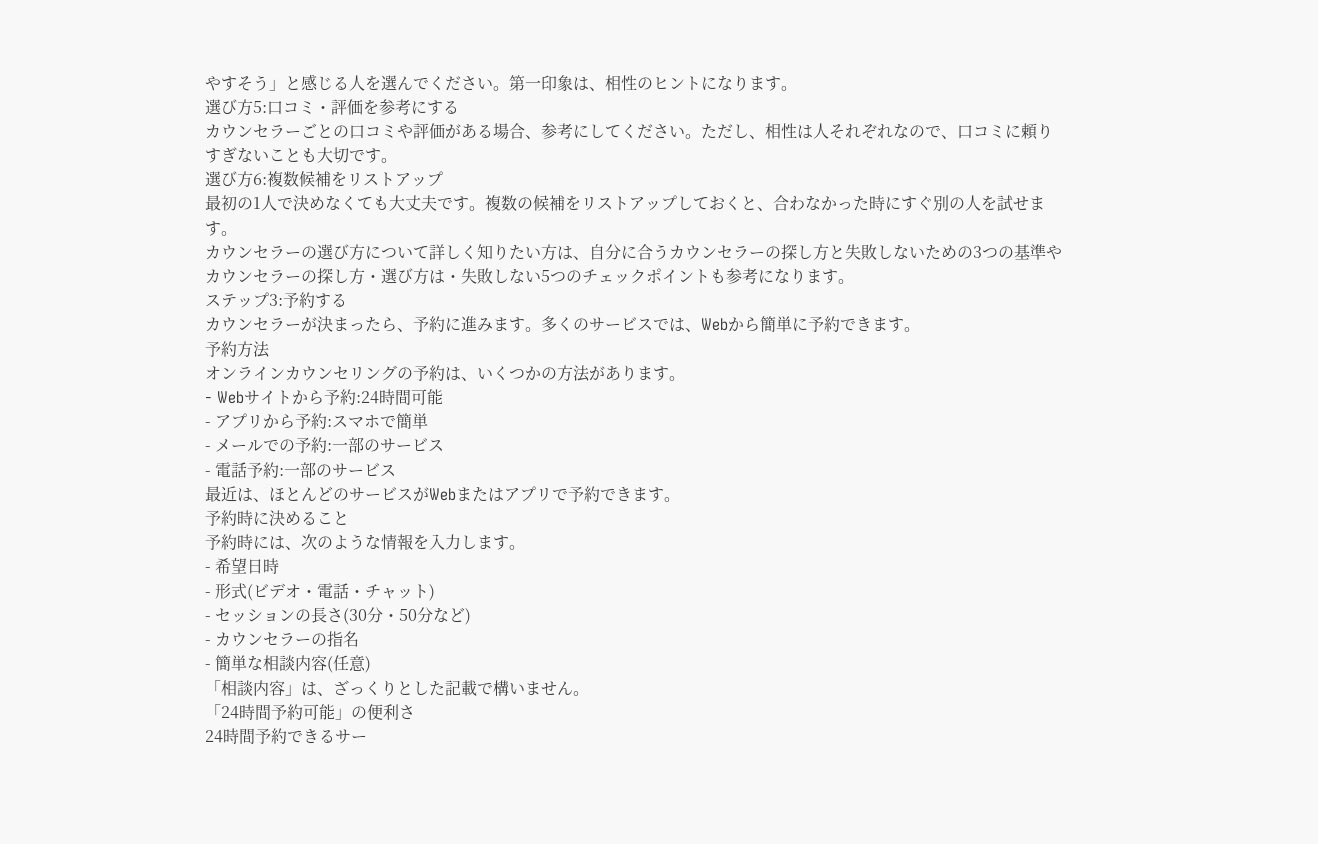やすそう」と感じる人を選んでください。第一印象は、相性のヒントになります。
選び方5:口コミ・評価を参考にする
カウンセラーごとの口コミや評価がある場合、参考にしてください。ただし、相性は人それぞれなので、口コミに頼りすぎないことも大切です。
選び方6:複数候補をリストアップ
最初の1人で決めなくても大丈夫です。複数の候補をリストアップしておくと、合わなかった時にすぐ別の人を試せます。
カウンセラーの選び方について詳しく知りたい方は、自分に合うカウンセラーの探し方と失敗しないための3つの基準やカウンセラーの探し方・選び方は・失敗しない5つのチェックポイントも参考になります。
ステップ3:予約する
カウンセラーが決まったら、予約に進みます。多くのサービスでは、Webから簡単に予約できます。
予約方法
オンラインカウンセリングの予約は、いくつかの方法があります。
- Webサイトから予約:24時間可能
- アプリから予約:スマホで簡単
- メールでの予約:一部のサービス
- 電話予約:一部のサービス
最近は、ほとんどのサービスがWebまたはアプリで予約できます。
予約時に決めること
予約時には、次のような情報を入力します。
- 希望日時
- 形式(ビデオ・電話・チャット)
- セッションの長さ(30分・50分など)
- カウンセラーの指名
- 簡単な相談内容(任意)
「相談内容」は、ざっくりとした記載で構いません。
「24時間予約可能」の便利さ
24時間予約できるサー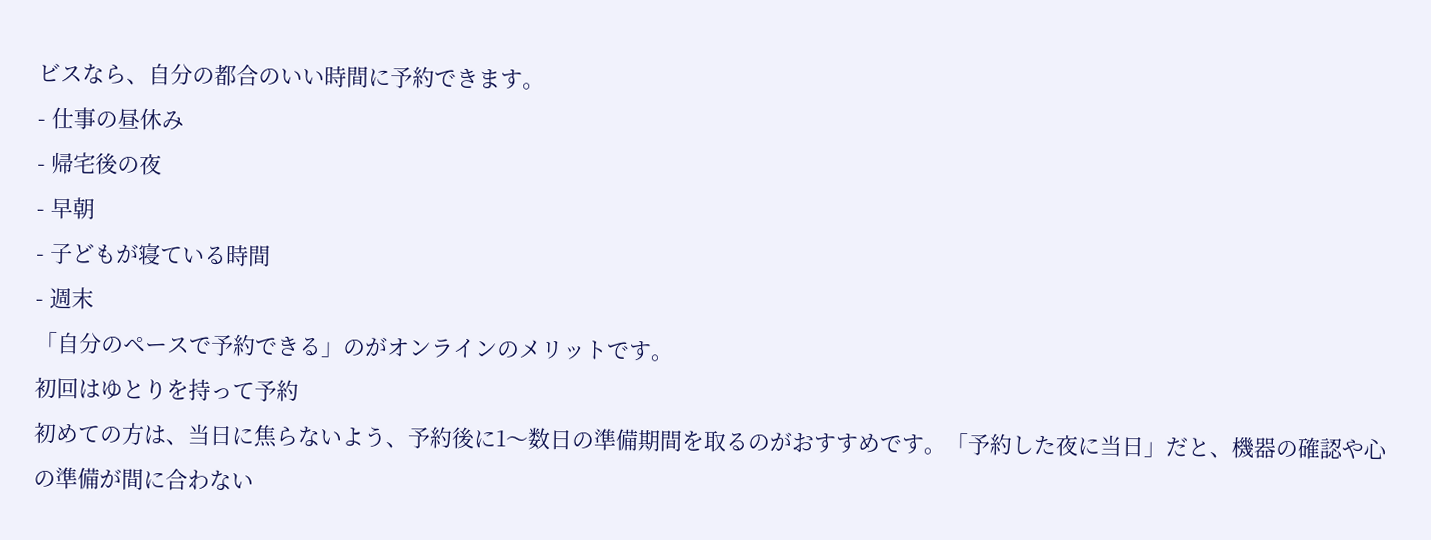ビスなら、自分の都合のいい時間に予約できます。
- 仕事の昼休み
- 帰宅後の夜
- 早朝
- 子どもが寝ている時間
- 週末
「自分のペースで予約できる」のがオンラインのメリットです。
初回はゆとりを持って予約
初めての方は、当日に焦らないよう、予約後に1〜数日の準備期間を取るのがおすすめです。「予約した夜に当日」だと、機器の確認や心の準備が間に合わない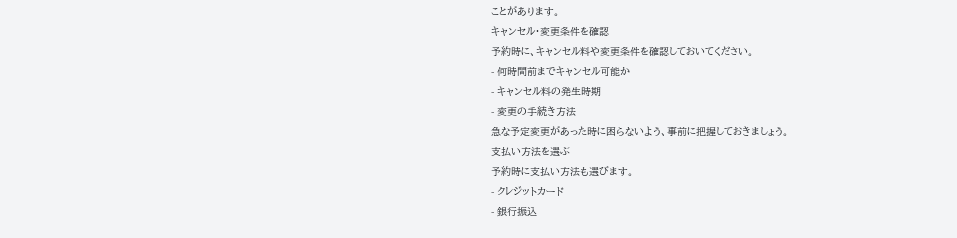ことがあります。
キャンセル・変更条件を確認
予約時に、キャンセル料や変更条件を確認しておいてください。
- 何時間前までキャンセル可能か
- キャンセル料の発生時期
- 変更の手続き方法
急な予定変更があった時に困らないよう、事前に把握しておきましょう。
支払い方法を選ぶ
予約時に支払い方法も選びます。
- クレジットカード
- 銀行振込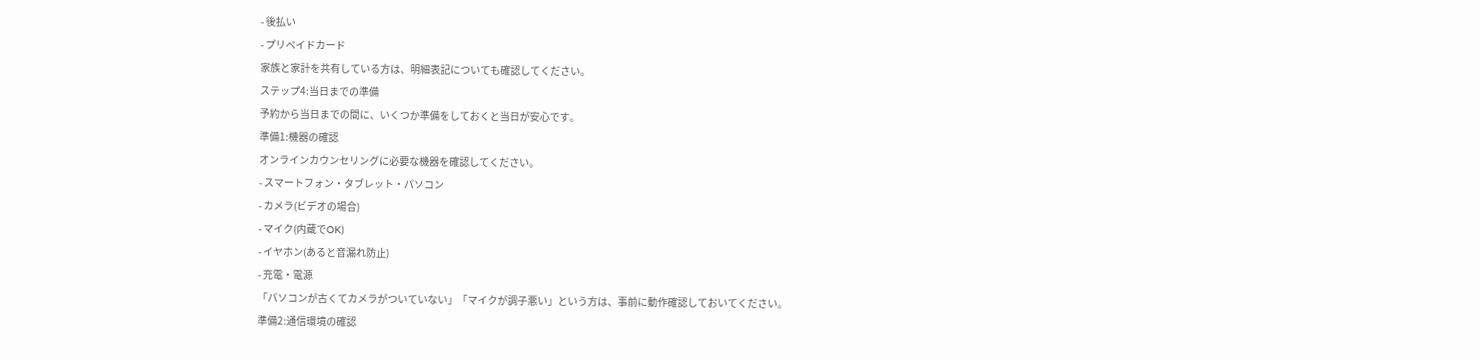- 後払い
- プリペイドカード
家族と家計を共有している方は、明細表記についても確認してください。
ステップ4:当日までの準備
予約から当日までの間に、いくつか準備をしておくと当日が安心です。
準備1:機器の確認
オンラインカウンセリングに必要な機器を確認してください。
- スマートフォン・タブレット・パソコン
- カメラ(ビデオの場合)
- マイク(内蔵でOK)
- イヤホン(あると音漏れ防止)
- 充電・電源
「パソコンが古くてカメラがついていない」「マイクが調子悪い」という方は、事前に動作確認しておいてください。
準備2:通信環境の確認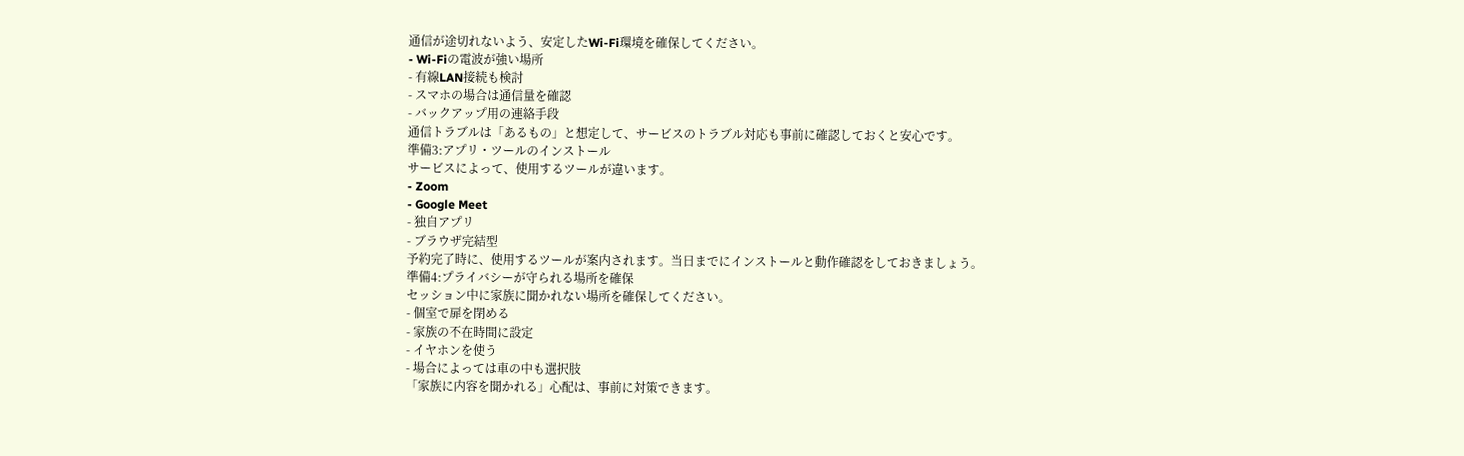通信が途切れないよう、安定したWi-Fi環境を確保してください。
- Wi-Fiの電波が強い場所
- 有線LAN接続も検討
- スマホの場合は通信量を確認
- バックアップ用の連絡手段
通信トラブルは「あるもの」と想定して、サービスのトラブル対応も事前に確認しておくと安心です。
準備3:アプリ・ツールのインストール
サービスによって、使用するツールが違います。
- Zoom
- Google Meet
- 独自アプリ
- ブラウザ完結型
予約完了時に、使用するツールが案内されます。当日までにインストールと動作確認をしておきましょう。
準備4:プライバシーが守られる場所を確保
セッション中に家族に聞かれない場所を確保してください。
- 個室で扉を閉める
- 家族の不在時間に設定
- イヤホンを使う
- 場合によっては車の中も選択肢
「家族に内容を聞かれる」心配は、事前に対策できます。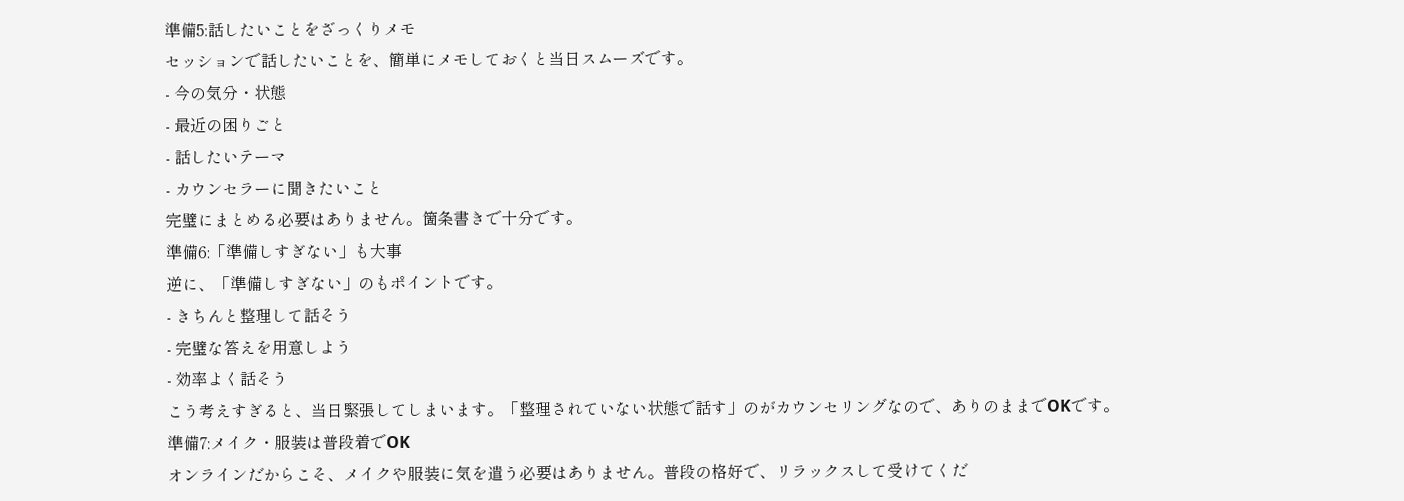準備5:話したいことをざっくりメモ
セッションで話したいことを、簡単にメモしておくと当日スムーズです。
- 今の気分・状態
- 最近の困りごと
- 話したいテーマ
- カウンセラーに聞きたいこと
完璧にまとめる必要はありません。箇条書きで十分です。
準備6:「準備しすぎない」も大事
逆に、「準備しすぎない」のもポイントです。
- きちんと整理して話そう
- 完璧な答えを用意しよう
- 効率よく話そう
こう考えすぎると、当日緊張してしまいます。「整理されていない状態で話す」のがカウンセリングなので、ありのままでOKです。
準備7:メイク・服装は普段着でOK
オンラインだからこそ、メイクや服装に気を遣う必要はありません。普段の格好で、リラックスして受けてくだ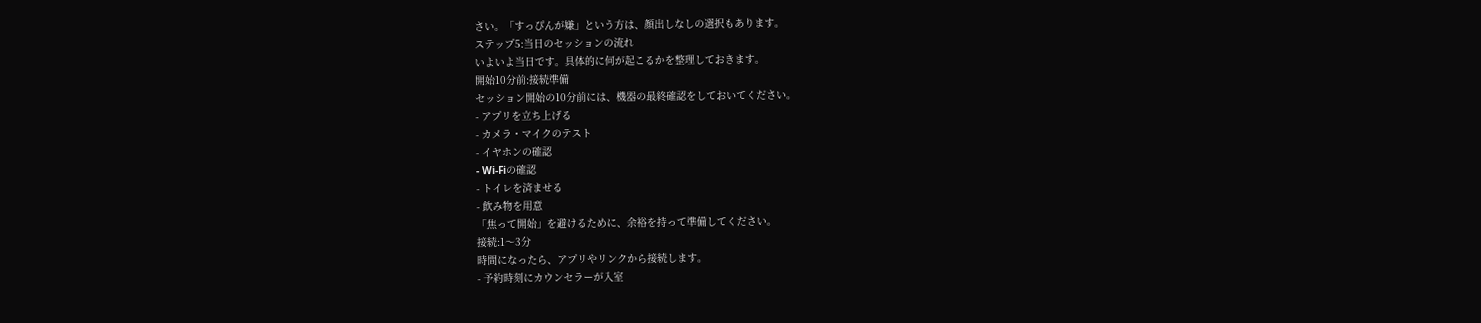さい。「すっぴんが嫌」という方は、顔出しなしの選択もあります。
ステップ5:当日のセッションの流れ
いよいよ当日です。具体的に何が起こるかを整理しておきます。
開始10分前:接続準備
セッション開始の10分前には、機器の最終確認をしておいてください。
- アプリを立ち上げる
- カメラ・マイクのテスト
- イヤホンの確認
- Wi-Fiの確認
- トイレを済ませる
- 飲み物を用意
「焦って開始」を避けるために、余裕を持って準備してください。
接続:1〜3分
時間になったら、アプリやリンクから接続します。
- 予約時刻にカウンセラーが入室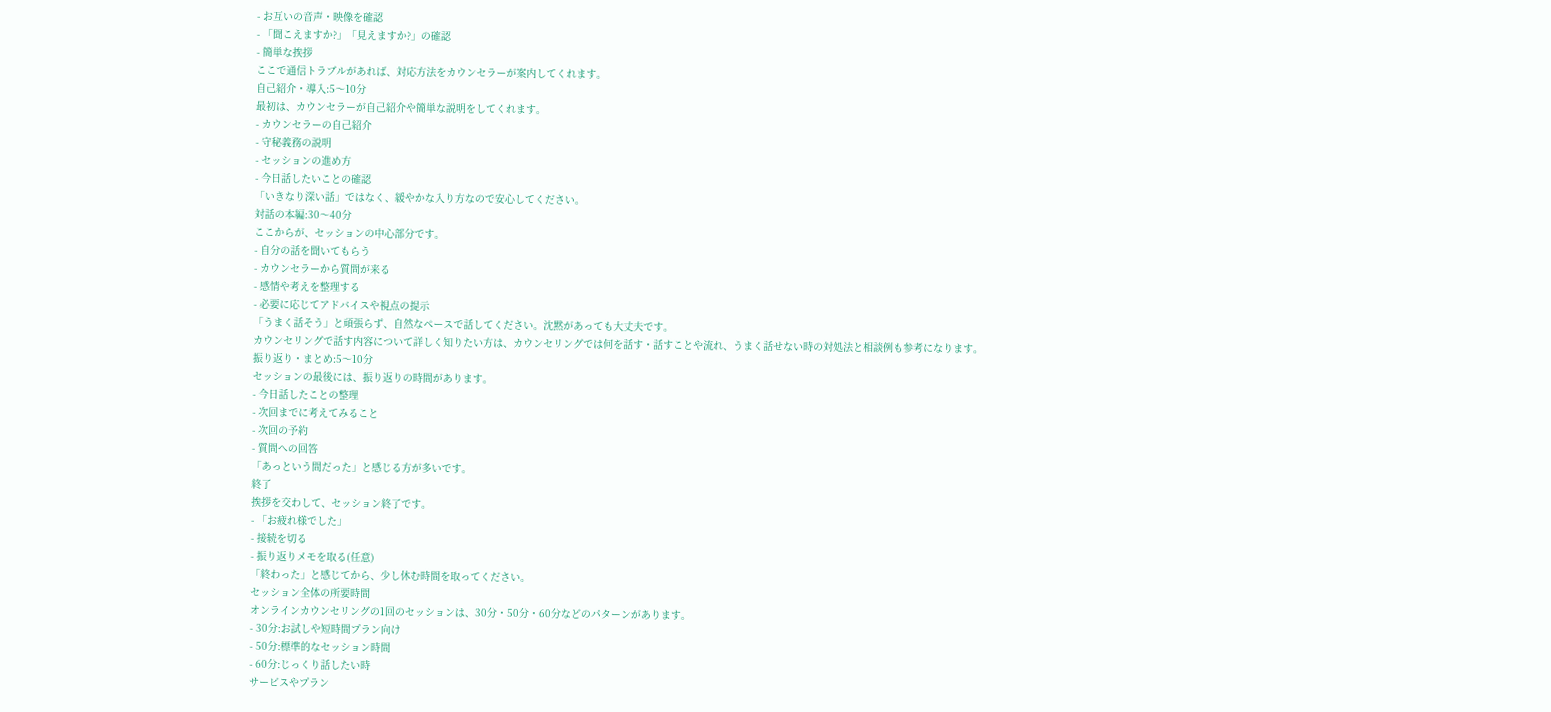- お互いの音声・映像を確認
- 「聞こえますか?」「見えますか?」の確認
- 簡単な挨拶
ここで通信トラブルがあれば、対応方法をカウンセラーが案内してくれます。
自己紹介・導入:5〜10分
最初は、カウンセラーが自己紹介や簡単な説明をしてくれます。
- カウンセラーの自己紹介
- 守秘義務の説明
- セッションの進め方
- 今日話したいことの確認
「いきなり深い話」ではなく、緩やかな入り方なので安心してください。
対話の本編:30〜40分
ここからが、セッションの中心部分です。
- 自分の話を聞いてもらう
- カウンセラーから質問が来る
- 感情や考えを整理する
- 必要に応じてアドバイスや視点の提示
「うまく話そう」と頑張らず、自然なペースで話してください。沈黙があっても大丈夫です。
カウンセリングで話す内容について詳しく知りたい方は、カウンセリングでは何を話す・話すことや流れ、うまく話せない時の対処法と相談例も参考になります。
振り返り・まとめ:5〜10分
セッションの最後には、振り返りの時間があります。
- 今日話したことの整理
- 次回までに考えてみること
- 次回の予約
- 質問への回答
「あっという間だった」と感じる方が多いです。
終了
挨拶を交わして、セッション終了です。
- 「お疲れ様でした」
- 接続を切る
- 振り返りメモを取る(任意)
「終わった」と感じてから、少し休む時間を取ってください。
セッション全体の所要時間
オンラインカウンセリングの1回のセッションは、30分・50分・60分などのパターンがあります。
- 30分:お試しや短時間プラン向け
- 50分:標準的なセッション時間
- 60分:じっくり話したい時
サービスやプラン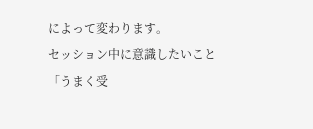によって変わります。
セッション中に意識したいこと
「うまく受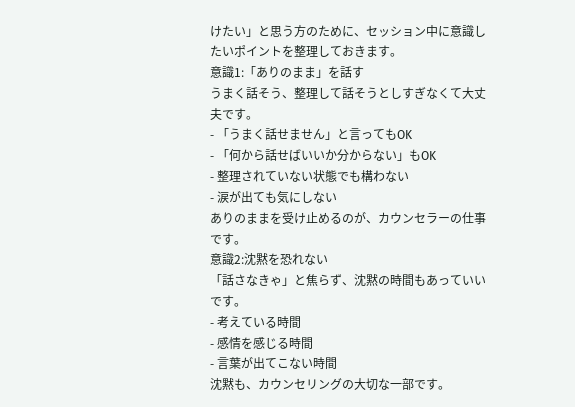けたい」と思う方のために、セッション中に意識したいポイントを整理しておきます。
意識1:「ありのまま」を話す
うまく話そう、整理して話そうとしすぎなくて大丈夫です。
- 「うまく話せません」と言ってもOK
- 「何から話せばいいか分からない」もOK
- 整理されていない状態でも構わない
- 涙が出ても気にしない
ありのままを受け止めるのが、カウンセラーの仕事です。
意識2:沈黙を恐れない
「話さなきゃ」と焦らず、沈黙の時間もあっていいです。
- 考えている時間
- 感情を感じる時間
- 言葉が出てこない時間
沈黙も、カウンセリングの大切な一部です。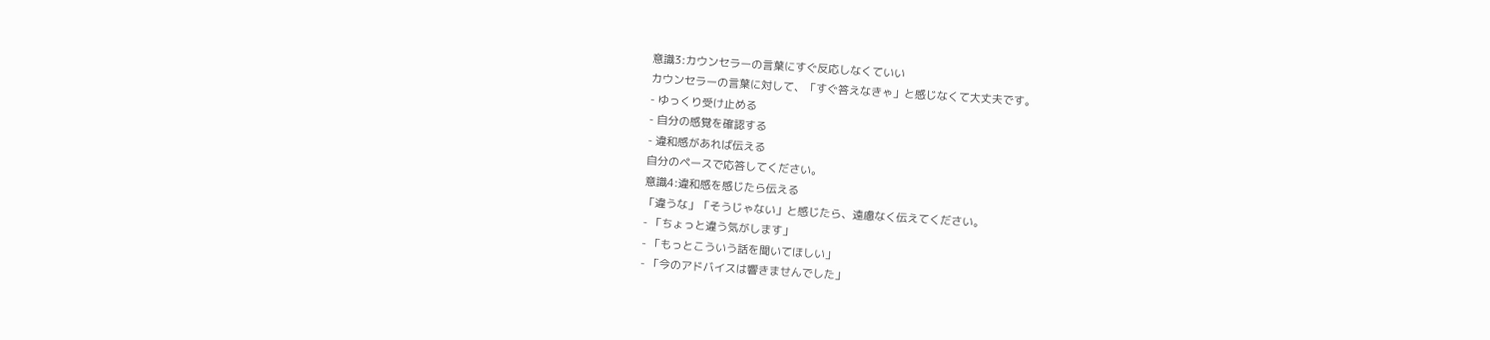意識3:カウンセラーの言葉にすぐ反応しなくていい
カウンセラーの言葉に対して、「すぐ答えなきゃ」と感じなくて大丈夫です。
- ゆっくり受け止める
- 自分の感覚を確認する
- 違和感があれば伝える
自分のペースで応答してください。
意識4:違和感を感じたら伝える
「違うな」「そうじゃない」と感じたら、遠慮なく伝えてください。
- 「ちょっと違う気がします」
- 「もっとこういう話を聞いてほしい」
- 「今のアドバイスは響きませんでした」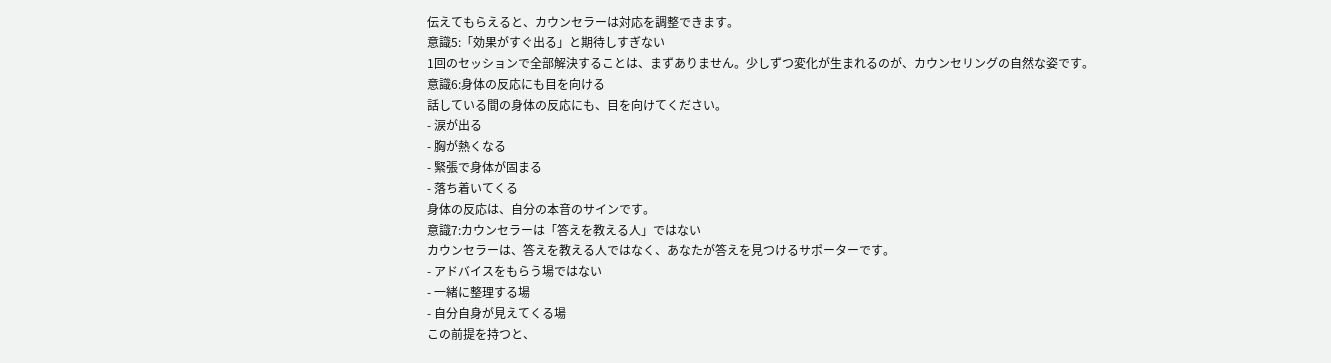伝えてもらえると、カウンセラーは対応を調整できます。
意識5:「効果がすぐ出る」と期待しすぎない
1回のセッションで全部解決することは、まずありません。少しずつ変化が生まれるのが、カウンセリングの自然な姿です。
意識6:身体の反応にも目を向ける
話している間の身体の反応にも、目を向けてください。
- 涙が出る
- 胸が熱くなる
- 緊張で身体が固まる
- 落ち着いてくる
身体の反応は、自分の本音のサインです。
意識7:カウンセラーは「答えを教える人」ではない
カウンセラーは、答えを教える人ではなく、あなたが答えを見つけるサポーターです。
- アドバイスをもらう場ではない
- 一緒に整理する場
- 自分自身が見えてくる場
この前提を持つと、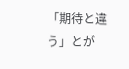「期待と違う」とが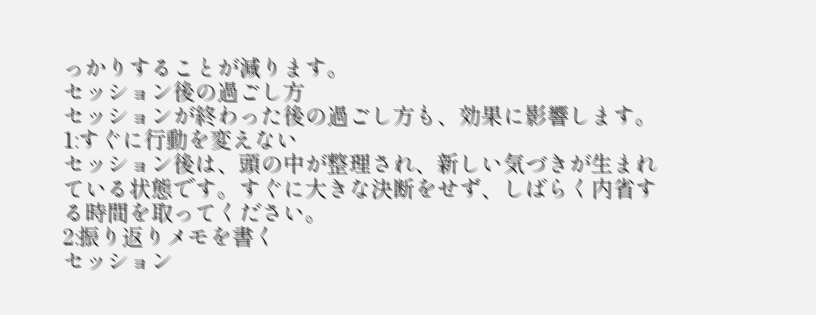っかりすることが減ります。
セッション後の過ごし方
セッションが終わった後の過ごし方も、効果に影響します。
1:すぐに行動を変えない
セッション後は、頭の中が整理され、新しい気づきが生まれている状態です。すぐに大きな決断をせず、しばらく内省する時間を取ってください。
2:振り返りメモを書く
セッション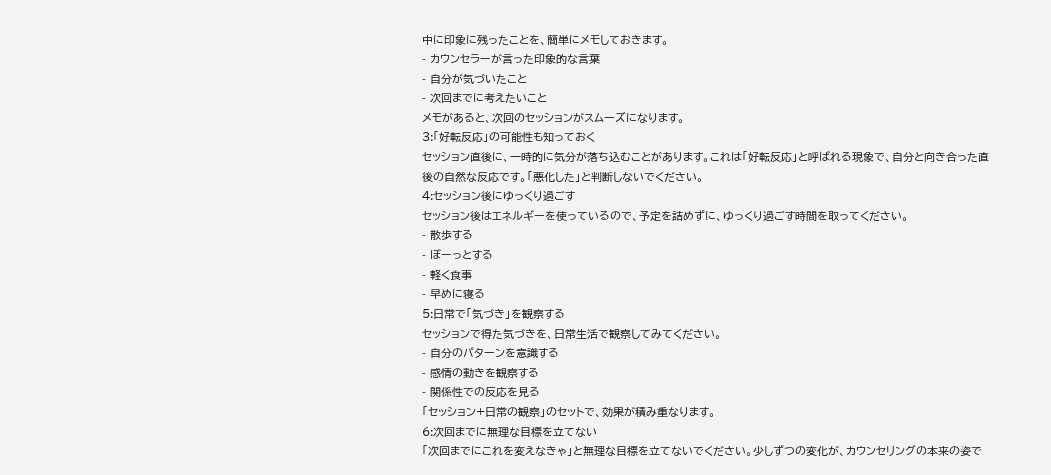中に印象に残ったことを、簡単にメモしておきます。
- カウンセラーが言った印象的な言葉
- 自分が気づいたこと
- 次回までに考えたいこと
メモがあると、次回のセッションがスムーズになります。
3:「好転反応」の可能性も知っておく
セッション直後に、一時的に気分が落ち込むことがあります。これは「好転反応」と呼ばれる現象で、自分と向き合った直後の自然な反応です。「悪化した」と判断しないでください。
4:セッション後にゆっくり過ごす
セッション後はエネルギーを使っているので、予定を詰めずに、ゆっくり過ごす時間を取ってください。
- 散歩する
- ぼーっとする
- 軽く食事
- 早めに寝る
5:日常で「気づき」を観察する
セッションで得た気づきを、日常生活で観察してみてください。
- 自分のパターンを意識する
- 感情の動きを観察する
- 関係性での反応を見る
「セッション+日常の観察」のセットで、効果が積み重なります。
6:次回までに無理な目標を立てない
「次回までにこれを変えなきゃ」と無理な目標を立てないでください。少しずつの変化が、カウンセリングの本来の姿で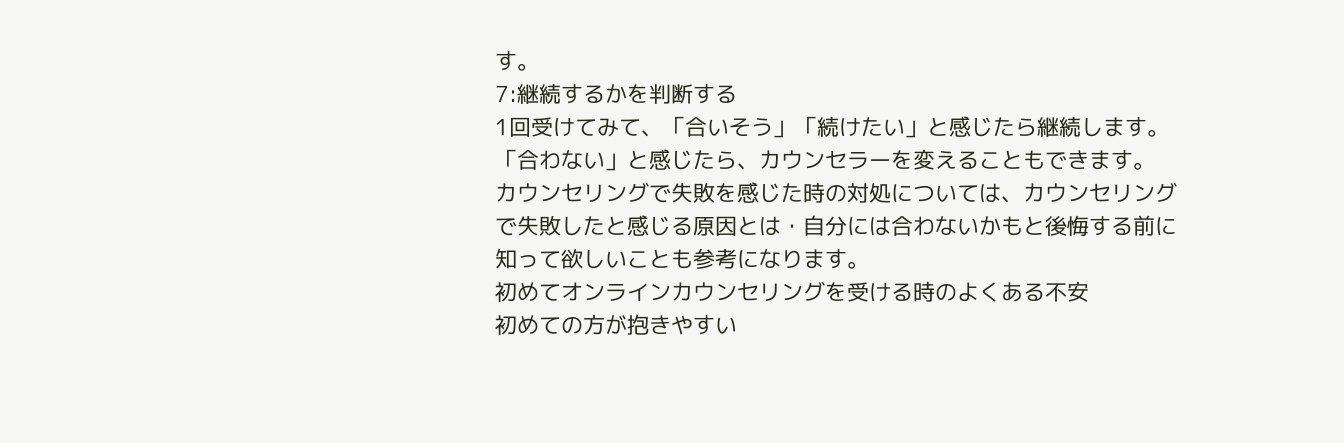す。
7:継続するかを判断する
1回受けてみて、「合いそう」「続けたい」と感じたら継続します。「合わない」と感じたら、カウンセラーを変えることもできます。
カウンセリングで失敗を感じた時の対処については、カウンセリングで失敗したと感じる原因とは・自分には合わないかもと後悔する前に知って欲しいことも参考になります。
初めてオンラインカウンセリングを受ける時のよくある不安
初めての方が抱きやすい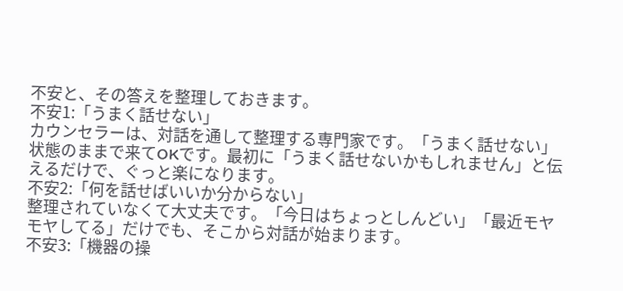不安と、その答えを整理しておきます。
不安1:「うまく話せない」
カウンセラーは、対話を通して整理する専門家です。「うまく話せない」状態のままで来てOKです。最初に「うまく話せないかもしれません」と伝えるだけで、ぐっと楽になります。
不安2:「何を話せばいいか分からない」
整理されていなくて大丈夫です。「今日はちょっとしんどい」「最近モヤモヤしてる」だけでも、そこから対話が始まります。
不安3:「機器の操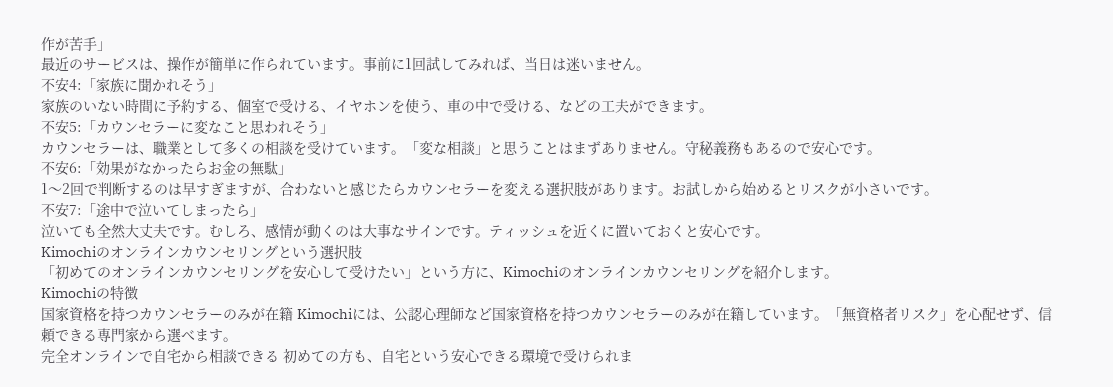作が苦手」
最近のサービスは、操作が簡単に作られています。事前に1回試してみれば、当日は迷いません。
不安4:「家族に聞かれそう」
家族のいない時間に予約する、個室で受ける、イヤホンを使う、車の中で受ける、などの工夫ができます。
不安5:「カウンセラーに変なこと思われそう」
カウンセラーは、職業として多くの相談を受けています。「変な相談」と思うことはまずありません。守秘義務もあるので安心です。
不安6:「効果がなかったらお金の無駄」
1〜2回で判断するのは早すぎますが、合わないと感じたらカウンセラーを変える選択肢があります。お試しから始めるとリスクが小さいです。
不安7:「途中で泣いてしまったら」
泣いても全然大丈夫です。むしろ、感情が動くのは大事なサインです。ティッシュを近くに置いておくと安心です。
Kimochiのオンラインカウンセリングという選択肢
「初めてのオンラインカウンセリングを安心して受けたい」という方に、Kimochiのオンラインカウンセリングを紹介します。
Kimochiの特徴
国家資格を持つカウンセラーのみが在籍 Kimochiには、公認心理師など国家資格を持つカウンセラーのみが在籍しています。「無資格者リスク」を心配せず、信頼できる専門家から選べます。
完全オンラインで自宅から相談できる 初めての方も、自宅という安心できる環境で受けられま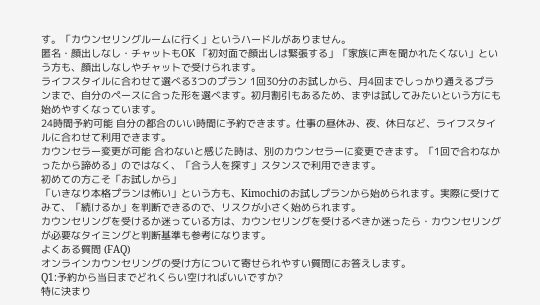す。「カウンセリングルームに行く」というハードルがありません。
匿名・顔出しなし・チャットもOK 「初対面で顔出しは緊張する」「家族に声を聞かれたくない」という方も、顔出しなしやチャットで受けられます。
ライフスタイルに合わせて選べる3つのプラン 1回30分のお試しから、月4回までしっかり通えるプランまで、自分のペースに合った形を選べます。初月割引もあるため、まずは試してみたいという方にも始めやすくなっています。
24時間予約可能 自分の都合のいい時間に予約できます。仕事の昼休み、夜、休日など、ライフスタイルに合わせて利用できます。
カウンセラー変更が可能 合わないと感じた時は、別のカウンセラーに変更できます。「1回で合わなかったから諦める」のではなく、「合う人を探す」スタンスで利用できます。
初めての方こそ「お試しから」
「いきなり本格プランは怖い」という方も、Kimochiのお試しプランから始められます。実際に受けてみて、「続けるか」を判断できるので、リスクが小さく始められます。
カウンセリングを受けるか迷っている方は、カウンセリングを受けるべきか迷ったら・カウンセリングが必要なタイミングと判断基準も参考になります。
よくある質問 (FAQ)
オンラインカウンセリングの受け方について寄せられやすい質問にお答えします。
Q1:予約から当日までどれくらい空ければいいですか?
特に決まり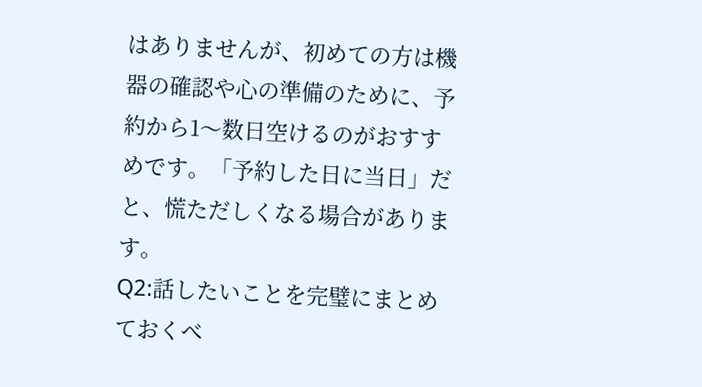はありませんが、初めての方は機器の確認や心の準備のために、予約から1〜数日空けるのがおすすめです。「予約した日に当日」だと、慌ただしくなる場合があります。
Q2:話したいことを完璧にまとめておくべ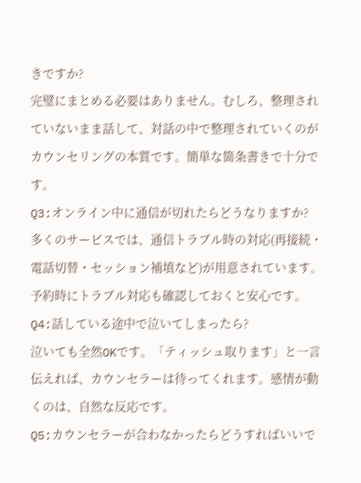きですか?
完璧にまとめる必要はありません。むしろ、整理されていないまま話して、対話の中で整理されていくのがカウンセリングの本質です。簡単な箇条書きで十分です。
Q3:オンライン中に通信が切れたらどうなりますか?
多くのサービスでは、通信トラブル時の対応(再接続・電話切替・セッション補填など)が用意されています。予約時にトラブル対応も確認しておくと安心です。
Q4:話している途中で泣いてしまったら?
泣いても全然OKです。「ティッシュ取ります」と一言伝えれば、カウンセラーは待ってくれます。感情が動くのは、自然な反応です。
Q5:カウンセラーが合わなかったらどうすればいいで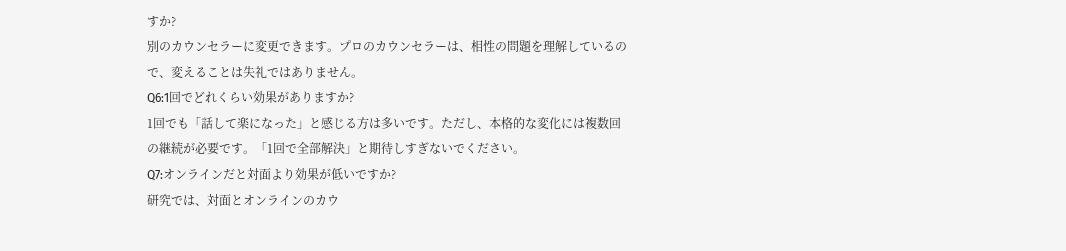すか?
別のカウンセラーに変更できます。プロのカウンセラーは、相性の問題を理解しているので、変えることは失礼ではありません。
Q6:1回でどれくらい効果がありますか?
1回でも「話して楽になった」と感じる方は多いです。ただし、本格的な変化には複数回の継続が必要です。「1回で全部解決」と期待しすぎないでください。
Q7:オンラインだと対面より効果が低いですか?
研究では、対面とオンラインのカウ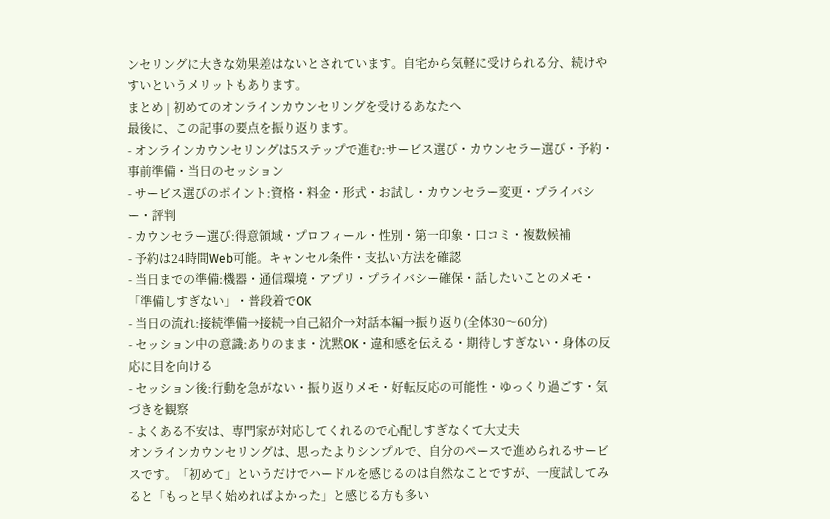ンセリングに大きな効果差はないとされています。自宅から気軽に受けられる分、続けやすいというメリットもあります。
まとめ | 初めてのオンラインカウンセリングを受けるあなたへ
最後に、この記事の要点を振り返ります。
- オンラインカウンセリングは5ステップで進む:サービス選び・カウンセラー選び・予約・事前準備・当日のセッション
- サービス選びのポイント:資格・料金・形式・お試し・カウンセラー変更・プライバシー・評判
- カウンセラー選び:得意領域・プロフィール・性別・第一印象・口コミ・複数候補
- 予約は24時間Web可能。キャンセル条件・支払い方法を確認
- 当日までの準備:機器・通信環境・アプリ・プライバシー確保・話したいことのメモ・「準備しすぎない」・普段着でOK
- 当日の流れ:接続準備→接続→自己紹介→対話本編→振り返り(全体30〜60分)
- セッション中の意識:ありのまま・沈黙OK・違和感を伝える・期待しすぎない・身体の反応に目を向ける
- セッション後:行動を急がない・振り返りメモ・好転反応の可能性・ゆっくり過ごす・気づきを観察
- よくある不安は、専門家が対応してくれるので心配しすぎなくて大丈夫
オンラインカウンセリングは、思ったよりシンプルで、自分のペースで進められるサービスです。「初めて」というだけでハードルを感じるのは自然なことですが、一度試してみると「もっと早く始めればよかった」と感じる方も多い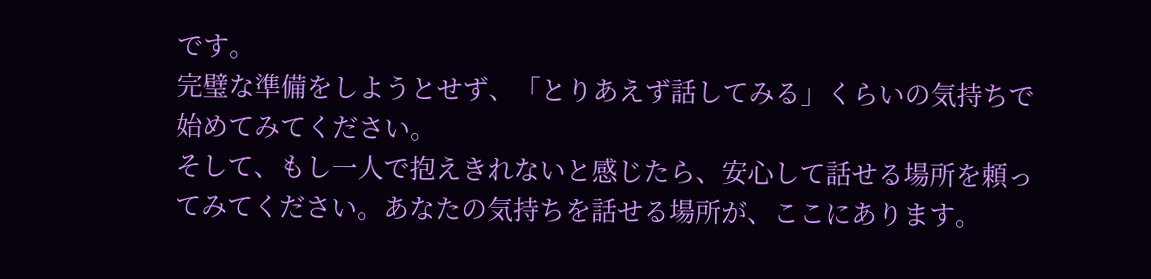です。
完璧な準備をしようとせず、「とりあえず話してみる」くらいの気持ちで始めてみてください。
そして、もし一人で抱えきれないと感じたら、安心して話せる場所を頼ってみてください。あなたの気持ちを話せる場所が、ここにあります。